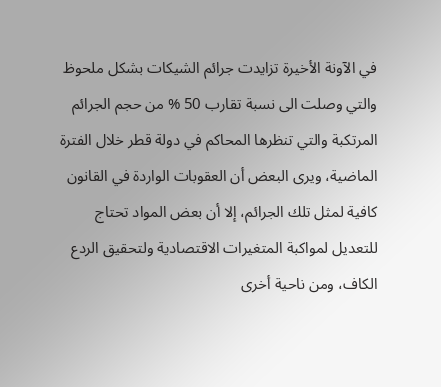في الآونة الأخيرة تزايدت جرائم الشيكات بشكل ملحوظ والتي وصلت الى نسبة تقارب 50 % من حجم الجرائم المرتكبة والتي تنظرها المحاكم في دولة قطر خلال الفترة الماضية، ويرى البعض أن العقوبات الواردة في القانون كافية لمثل تلك الجرائم، إلا أن بعض المواد تحتاج للتعديل لمواكبة المتغيرات الاقتصادية ولتحقيق الردع الكاف، ومن ناحية أخرى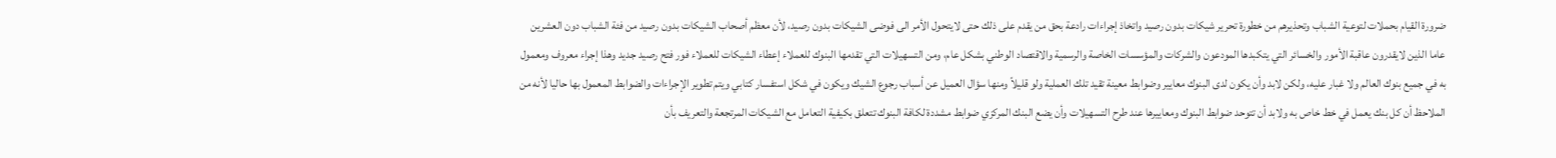ضرورة القيام بحملات لتوعية الشباب وتحذيرهم من خطورة تحرير شيكات بدون رصيد واتخاذ إجراءات رادعة بحق من يقدم على ذلك حتى لايتحول الأمر الى فوضى الشيكات بدون رصيد، لأن معظم أصحاب الشيكات بدون رصيد من فئة الشباب دون العشرين عاما الذين لايقدرون عاقبة الأمور والخسائر التي يتكبدها المودعون والشركات والمؤسسات الخاصة والرسمية والاقتصاد الوطني بشكل عام، ومن التسهيلات التي تقدمها البنوك للعملاء إعطاء الشيكات للعملاء فور فتح رصيد جديد وهذا إجراء معروف ومعمول به في جميع بنوك العالم ولا غبار عليه، ولكن لابد وأن يكون لدى البنوك معايير وضوابط معينة تقيد تلك العملية ولو قليلاً ومنها سؤال العميل عن أسباب رجوع الشيك ويكون في شكل استفسار كتابي ويتم تطوير الإجراءات والضوابط المعمول بها حاليا لأنه من الملاحظ أن كل بنك يعمل في خط خاص به ولابد أن تتوحد ضوابط البنوك ومعاييرها عند طرح التسهيلات وأن يضع البنك المركزي ضوابط مشددة لكافة البنوك تتعلق بكيفية التعامل مع الشيكات المرتجعة والتعريف بأن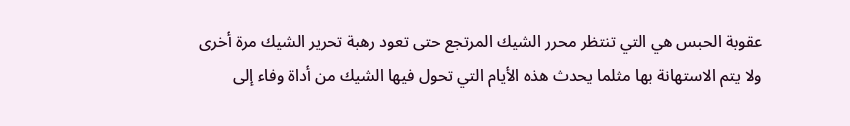عقوبة الحبس هي التي تنتظر محرر الشيك المرتجع حتى تعود رهبة تحرير الشيك مرة أخرى ولا يتم الاستهانة بها مثلما يحدث هذه الأيام التي تحول فيها الشيك من أداة وفاء إلى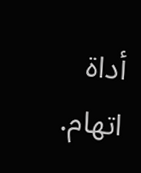أداة اتهام.